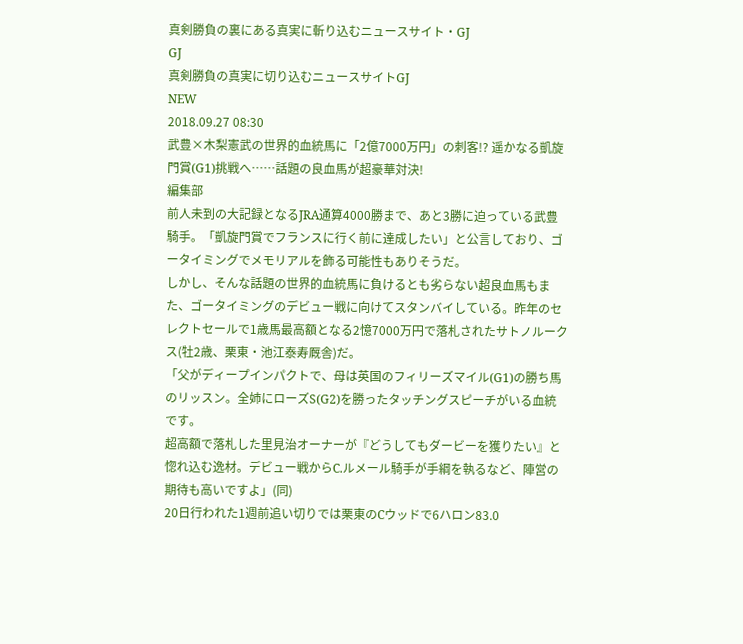真剣勝負の裏にある真実に斬り込むニュースサイト・GJ
GJ
真剣勝負の真実に切り込むニュースサイトGJ
NEW
2018.09.27 08:30
武豊×木梨憲武の世界的血統馬に「2億7000万円」の刺客!? 遥かなる凱旋門賞(G1)挑戦へ……話題の良血馬が超豪華対決!
編集部
前人未到の大記録となるJRA通算4000勝まで、あと3勝に迫っている武豊騎手。「凱旋門賞でフランスに行く前に達成したい」と公言しており、ゴータイミングでメモリアルを飾る可能性もありそうだ。
しかし、そんな話題の世界的血統馬に負けるとも劣らない超良血馬もまた、ゴータイミングのデビュー戦に向けてスタンバイしている。昨年のセレクトセールで1歳馬最高額となる2憶7000万円で落札されたサトノルークス(牡2歳、栗東・池江泰寿厩舎)だ。
「父がディープインパクトで、母は英国のフィリーズマイル(G1)の勝ち馬のリッスン。全姉にローズS(G2)を勝ったタッチングスピーチがいる血統です。
超高額で落札した里見治オーナーが『どうしてもダービーを獲りたい』と惚れ込む逸材。デビュー戦からC.ルメール騎手が手綱を執るなど、陣営の期待も高いですよ」(同)
20日行われた1週前追い切りでは栗東のCウッドで6ハロン83.0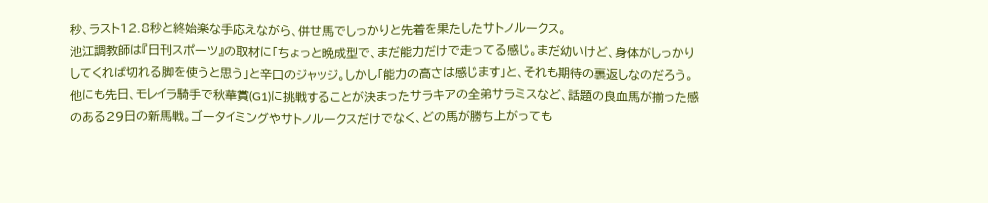秒、ラスト12.8秒と終始楽な手応えながら、併せ馬でしっかりと先着を果たしたサトノルークス。
池江調教師は『日刊スポーツ』の取材に「ちょっと晩成型で、まだ能力だけで走ってる感じ。まだ幼いけど、身体がしっかりしてくれば切れる脚を使うと思う」と辛口のジャッジ。しかし「能力の高さは感じます」と、それも期待の裏返しなのだろう。
他にも先日、モレイラ騎手で秋華賞(G1)に挑戦することが決まったサラキアの全弟サラミスなど、話題の良血馬が揃った感のある29日の新馬戦。ゴータイミングやサトノルークスだけでなく、どの馬が勝ち上がっても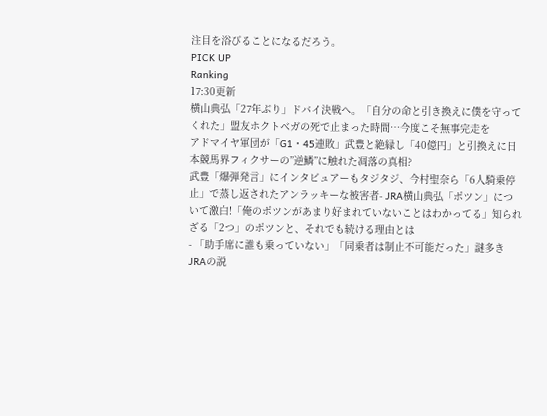注目を浴びることになるだろう。
PICK UP
Ranking
17:30更新
横山典弘「27年ぶり」ドバイ決戦へ。「自分の命と引き換えに僕を守ってくれた」盟友ホクトベガの死で止まった時間…今度こそ無事完走を
アドマイヤ軍団が「G1・45連敗」武豊と絶縁し「40億円」と引換えに日本競馬界フィクサーの”逆鱗”に触れた凋落の真相?
武豊「爆弾発言」にインタビュアーもタジタジ、今村聖奈ら「6人騎乗停止」で蒸し返されたアンラッキーな被害者- JRA横山典弘「ポツン」について激白!「俺のポツンがあまり好まれていないことはわかってる」知られざる「2つ」のポツンと、それでも続ける理由とは
- 「助手席に誰も乗っていない」「同乗者は制止不可能だった」謎多きJRAの説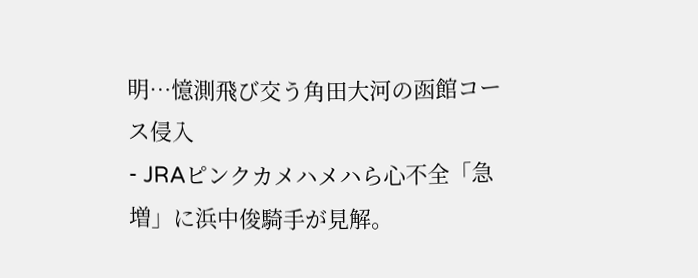明…憶測飛び交う角田大河の函館コース侵入
- JRAピンクカメハメハら心不全「急増」に浜中俊騎手が見解。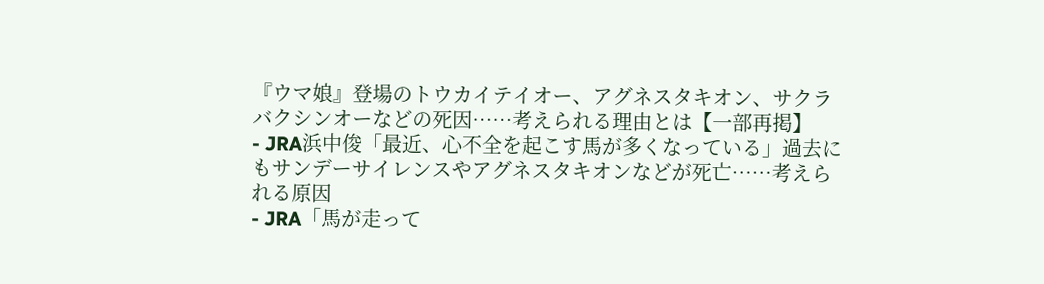『ウマ娘』登場のトウカイテイオー、アグネスタキオン、サクラバクシンオーなどの死因……考えられる理由とは【一部再掲】
- JRA浜中俊「最近、心不全を起こす馬が多くなっている」過去にもサンデーサイレンスやアグネスタキオンなどが死亡……考えられる原因
- JRA「馬が走って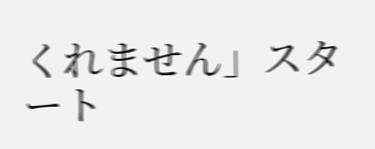くれません」スタート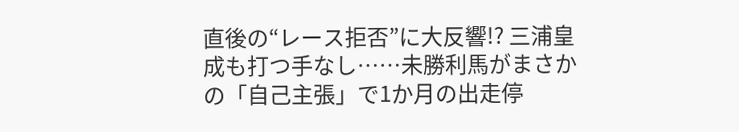直後の“レース拒否”に大反響!? 三浦皇成も打つ手なし……未勝利馬がまさかの「自己主張」で1か月の出走停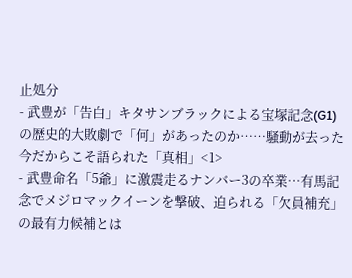止処分
- 武豊が「告白」キタサンブラックによる宝塚記念(G1)の歴史的大敗劇で「何」があったのか……騒動が去った今だからこそ語られた「真相」<1>
- 武豊命名「5爺」に激震走るナンバー3の卒業…有馬記念でメジロマックイーンを撃破、迫られる「欠員補充」の最有力候補とは